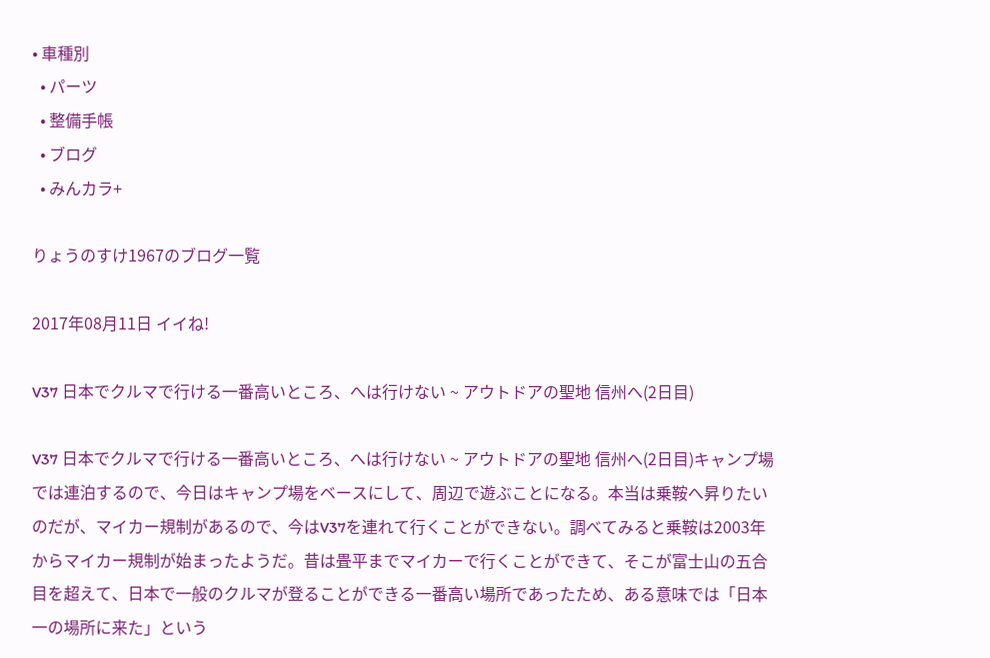• 車種別
  • パーツ
  • 整備手帳
  • ブログ
  • みんカラ+

りょうのすけ1967のブログ一覧

2017年08月11日 イイね!

V37 日本でクルマで行ける一番高いところ、へは行けない ~ アウトドアの聖地 信州へ(2日目)

V37 日本でクルマで行ける一番高いところ、へは行けない ~ アウトドアの聖地 信州へ(2日目)キャンプ場では連泊するので、今日はキャンプ場をベースにして、周辺で遊ぶことになる。本当は乗鞍へ昇りたいのだが、マイカー規制があるので、今はV37を連れて行くことができない。調べてみると乗鞍は2003年からマイカー規制が始まったようだ。昔は畳平までマイカーで行くことができて、そこが富士山の五合目を超えて、日本で一般のクルマが登ることができる一番高い場所であったため、ある意味では「日本一の場所に来た」という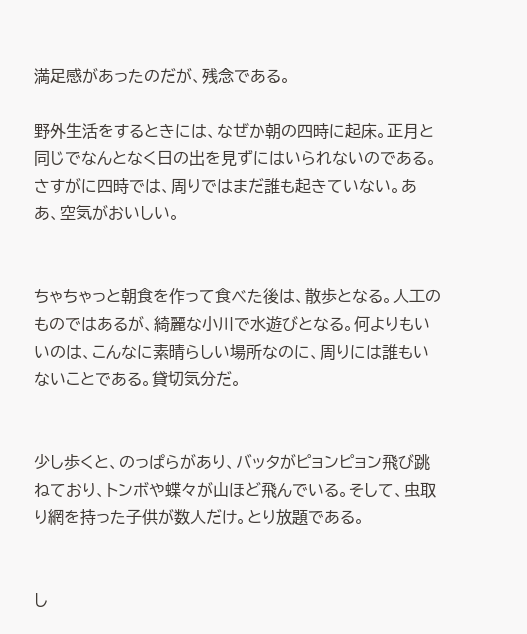満足感があったのだが、残念である。

野外生活をするときには、なぜか朝の四時に起床。正月と同じでなんとなく日の出を見ずにはいられないのである。さすがに四時では、周りではまだ誰も起きていない。ああ、空気がおいしい。


ちゃちゃっと朝食を作って食べた後は、散歩となる。人工のものではあるが、綺麗な小川で水遊びとなる。何よりもいいのは、こんなに素晴らしい場所なのに、周りには誰もいないことである。貸切気分だ。


少し歩くと、のっぱらがあり、バッタがピョンピョン飛び跳ねており、トンボや蝶々が山ほど飛んでいる。そして、虫取り網を持った子供が数人だけ。とり放題である。


し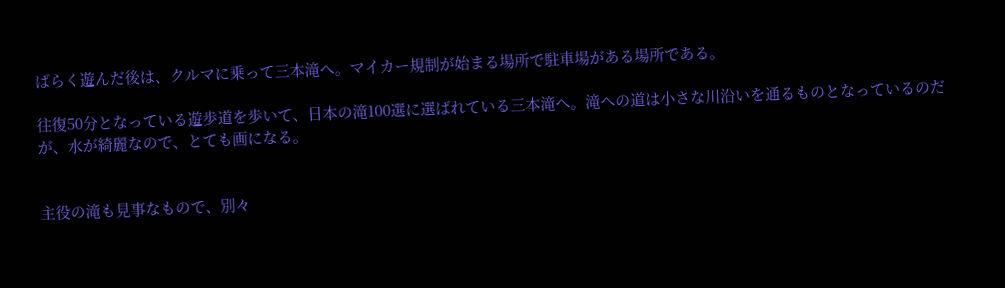ばらく遊んだ後は、クルマに乗って三本滝へ。マイカー規制が始まる場所で駐車場がある場所である。

往復50分となっている遊歩道を歩いて、日本の滝100選に選ばれている三本滝へ。滝への道は小さな川沿いを通るものとなっているのだが、水が綺麗なので、とても画になる。


主役の滝も見事なもので、別々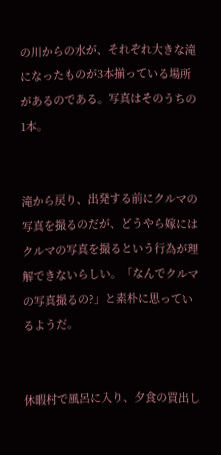の川からの水が、それぞれ大きな滝になったものが3本揃っている場所があるのである。写真はそのうちの1本。


滝から戻り、出発する前にクルマの写真を撮るのだが、どうやら嫁にはクルマの写真を撮るという行為が理解できないらしい。「なんでクルマの写真撮るの?」と素朴に思っているようだ。


休暇村で風呂に入り、夕食の買出し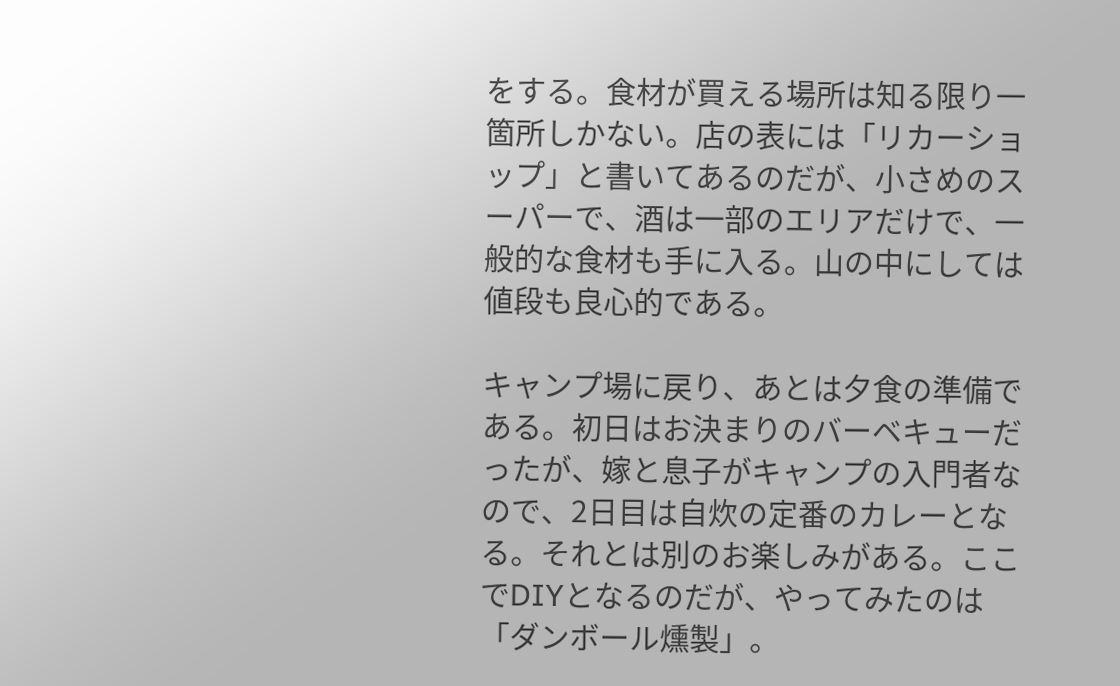をする。食材が買える場所は知る限り一箇所しかない。店の表には「リカーショップ」と書いてあるのだが、小さめのスーパーで、酒は一部のエリアだけで、一般的な食材も手に入る。山の中にしては値段も良心的である。

キャンプ場に戻り、あとは夕食の準備である。初日はお決まりのバーベキューだったが、嫁と息子がキャンプの入門者なので、2日目は自炊の定番のカレーとなる。それとは別のお楽しみがある。ここでDIYとなるのだが、やってみたのは「ダンボール燻製」。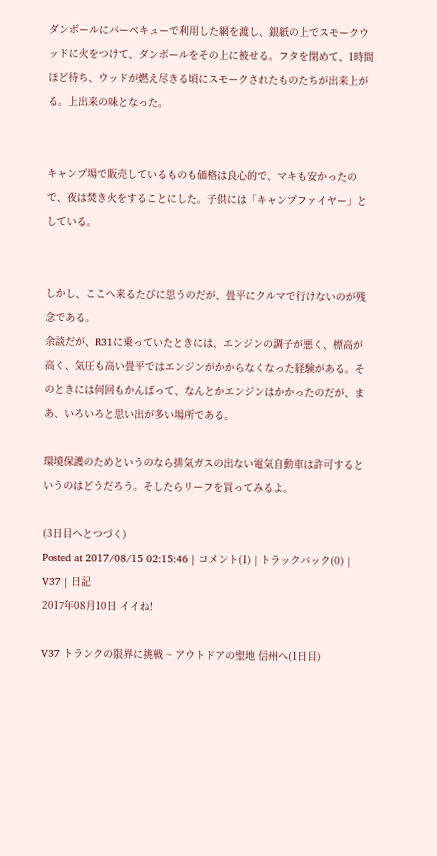ダンボールにバーベキューで利用した網を渡し、銀紙の上でスモークウッドに火をつけて、ダンボールをその上に被せる。フタを閉めて、1時間ほど待ち、ウッドが燃え尽きる頃にスモークされたものたちが出来上がる。上出来の味となった。


キャンプ場で販売しているものも価格は良心的で、マキも安かったので、夜は焚き火をすることにした。子供には「キャンプファイヤー」としている。


しかし、ここへ来るたびに思うのだが、畳平にクルマで行けないのが残念である。
余談だが、R31に乗っていたときには、エンジンの調子が悪く、標高が高く、気圧も高い畳平ではエンジンがかからなくなった経験がある。そのときには何回もかんばって、なんとかエンジンはかかったのだが、まあ、いろいろと思い出が多い場所である。

環境保護のためというのなら排気ガスの出ない電気自動車は許可するというのはどうだろう。そしたらリーフを買ってみるよ。

(3日目へとつづく)
Posted at 2017/08/15 02:15:46 | コメント(1) | トラックバック(0) | V37 | 日記
2017年08月10日 イイね!

V37 トランクの限界に挑戦 ~ アウトドアの聖地 信州へ(1日目)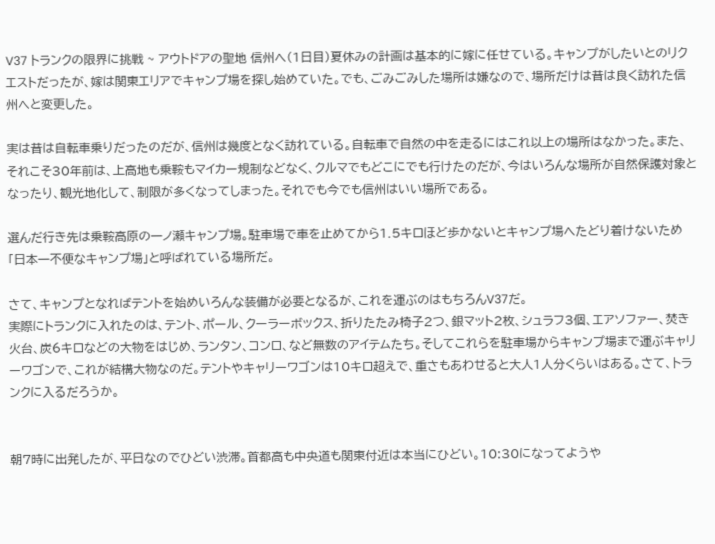V37 トランクの限界に挑戦 ~ アウトドアの聖地 信州へ(1日目)夏休みの計画は基本的に嫁に任せている。キャンプがしたいとのリクエストだったが、嫁は関東エリアでキャンプ場を探し始めていた。でも、ごみごみした場所は嫌なので、場所だけは昔は良く訪れた信州へと変更した。

実は昔は自転車乗りだったのだが、信州は幾度となく訪れている。自転車で自然の中を走るにはこれ以上の場所はなかった。また、それこそ30年前は、上高地も乗鞍もマイカー規制などなく、クルマでもどこにでも行けたのだが、今はいろんな場所が自然保護対象となったり、観光地化して、制限が多くなってしまった。それでも今でも信州はいい場所である。

選んだ行き先は乗鞍高原の一ノ瀬キャンプ場。駐車場で車を止めてから1.5キロほど歩かないとキャンプ場へたどり着けないため「日本一不便なキャンプ場」と呼ばれている場所だ。

さて、キャンプとなればテントを始めいろんな装備が必要となるが、これを運ぶのはもちろんV37だ。
実際にトランクに入れたのは、テント、ポール、クーラーボックス、折りたたみ椅子2つ、銀マット2枚、シュラフ3個、エアソファー、焚き火台、炭6キロなどの大物をはじめ、ランタン、コンロ、など無数のアイテムたち。そしてこれらを駐車場からキャンプ場まで運ぶキャリーワゴンで、これが結構大物なのだ。テントやキャリーワゴンは10キロ超えで、重さもあわせると大人1人分くらいはある。さて、トランクに入るだろうか。


朝7時に出発したが、平日なのでひどい渋滞。首都高も中央道も関東付近は本当にひどい。10:30になってようや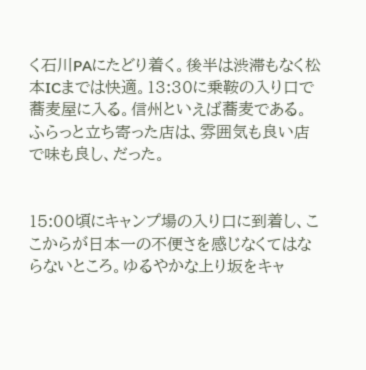く石川PAにたどり着く。後半は渋滞もなく松本ICまでは快適。13:30に乗鞍の入り口で蕎麦屋に入る。信州といえば蕎麦である。ふらっと立ち寄った店は、雰囲気も良い店で味も良し、だった。


15:00頃にキャンプ場の入り口に到着し、ここからが日本一の不便さを感じなくてはならないところ。ゆるやかな上り坂をキャ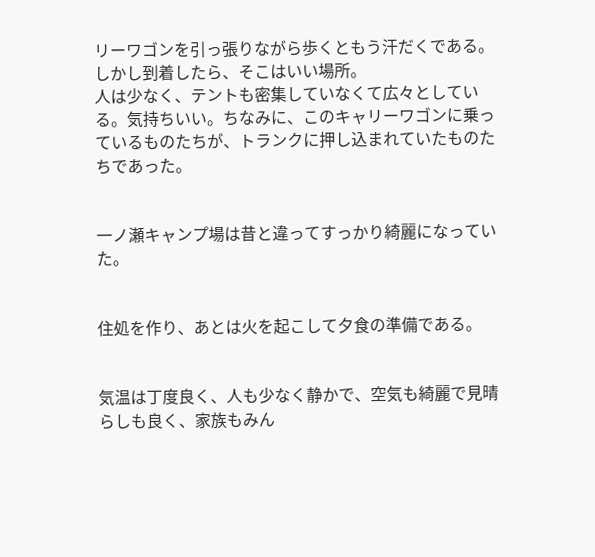リーワゴンを引っ張りながら歩くともう汗だくである。しかし到着したら、そこはいい場所。
人は少なく、テントも密集していなくて広々としている。気持ちいい。ちなみに、このキャリーワゴンに乗っているものたちが、トランクに押し込まれていたものたちであった。


一ノ瀬キャンプ場は昔と違ってすっかり綺麗になっていた。


住処を作り、あとは火を起こして夕食の準備である。


気温は丁度良く、人も少なく静かで、空気も綺麗で見晴らしも良く、家族もみん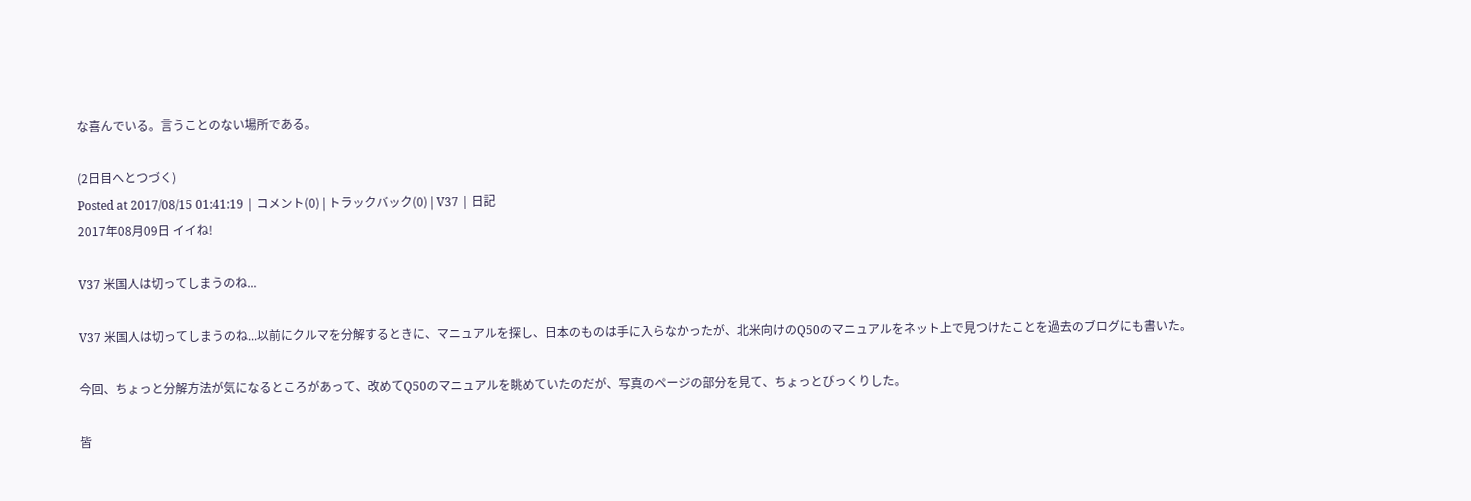な喜んでいる。言うことのない場所である。

(2日目へとつづく)
Posted at 2017/08/15 01:41:19 | コメント(0) | トラックバック(0) | V37 | 日記
2017年08月09日 イイね!

V37 米国人は切ってしまうのね...

V37 米国人は切ってしまうのね...以前にクルマを分解するときに、マニュアルを探し、日本のものは手に入らなかったが、北米向けのQ50のマニュアルをネット上で見つけたことを過去のブログにも書いた。

今回、ちょっと分解方法が気になるところがあって、改めてQ50のマニュアルを眺めていたのだが、写真のページの部分を見て、ちょっとびっくりした。

皆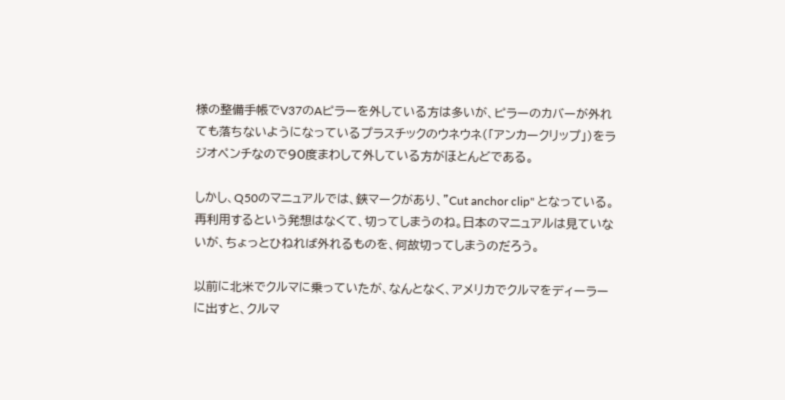様の整備手帳でV37のAピラーを外している方は多いが、ピラーのカバーが外れても落ちないようになっているプラスチックのウネウネ(「アンカークリップ」)をラジオペンチなので90度まわして外している方がほとんどである。

しかし、Q50のマニュアルでは、鋏マークがあり、"Cut anchor clip" となっている。再利用するという発想はなくて、切ってしまうのね。日本のマニュアルは見ていないが、ちょっとひねれば外れるものを、何故切ってしまうのだろう。

以前に北米でクルマに乗っていたが、なんとなく、アメリカでクルマをディーラーに出すと、クルマ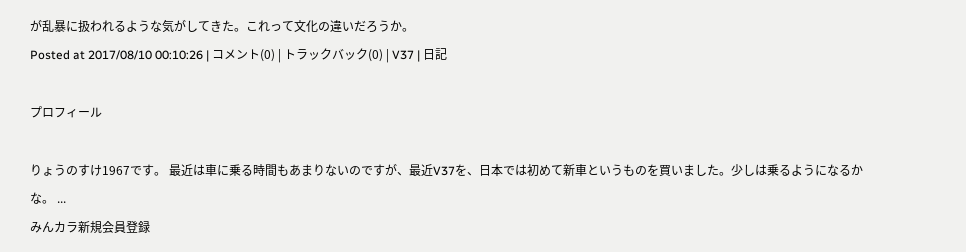が乱暴に扱われるような気がしてきた。これって文化の違いだろうか。
Posted at 2017/08/10 00:10:26 | コメント(0) | トラックバック(0) | V37 | 日記

プロフィール

りょうのすけ1967です。 最近は車に乗る時間もあまりないのですが、最近V37を、日本では初めて新車というものを買いました。少しは乗るようになるかな。 ...
みんカラ新規会員登録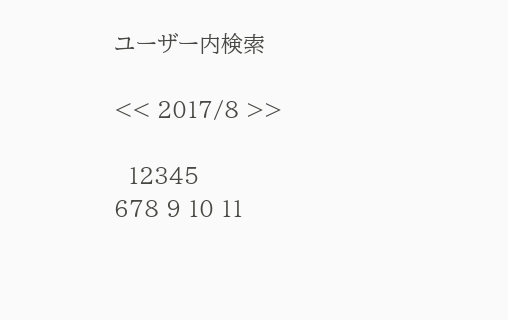ユーザー内検索

<< 2017/8 >>

  12345
678 9 10 11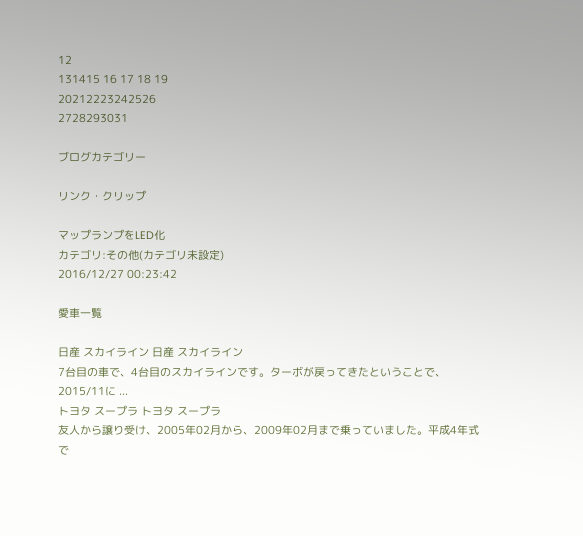12
131415 16 17 18 19
20212223242526
2728293031

ブログカテゴリー

リンク・クリップ

マップランプをLED化
カテゴリ:その他(カテゴリ未設定)
2016/12/27 00:23:42

愛車一覧

日産 スカイライン 日産 スカイライン
7台目の車で、4台目のスカイラインです。ターボが戻ってきたということで、2015/11に ...
トヨタ スープラ トヨタ スープラ
友人から譲り受け、2005年02月から、2009年02月まで乗っていました。平成4年式で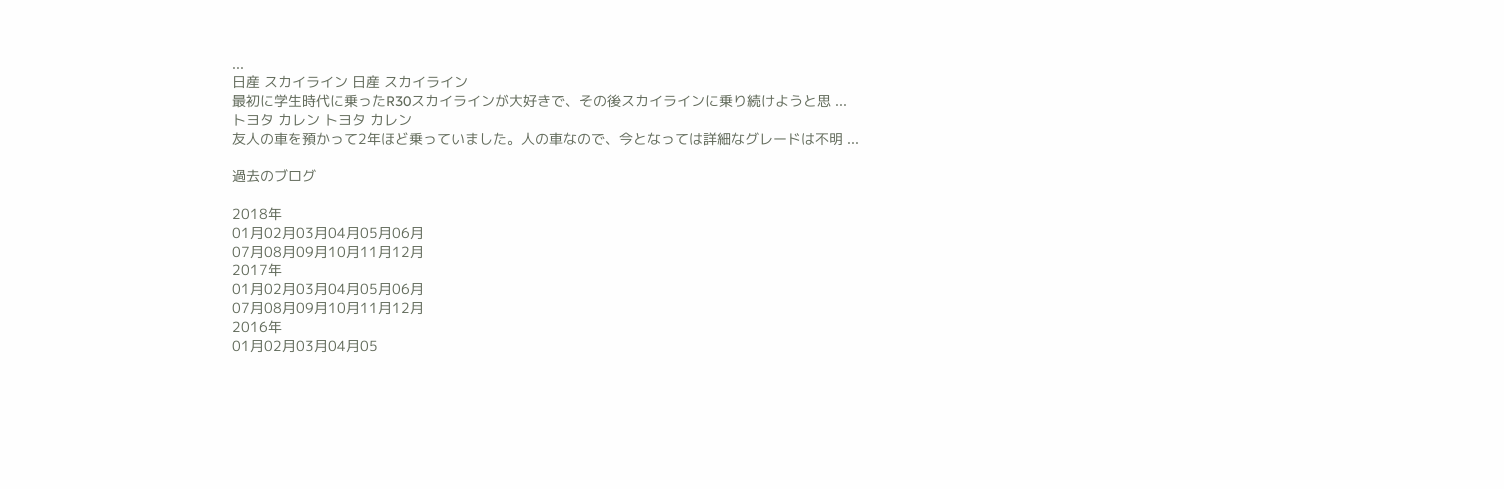...
日産 スカイライン 日産 スカイライン
最初に学生時代に乗ったR30スカイラインが大好きで、その後スカイラインに乗り続けようと思 ...
トヨタ カレン トヨタ カレン
友人の車を預かって2年ほど乗っていました。人の車なので、今となっては詳細なグレードは不明 ...

過去のブログ

2018年
01月02月03月04月05月06月
07月08月09月10月11月12月
2017年
01月02月03月04月05月06月
07月08月09月10月11月12月
2016年
01月02月03月04月05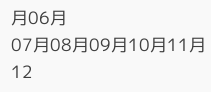月06月
07月08月09月10月11月12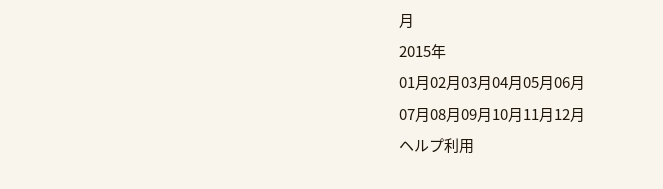月
2015年
01月02月03月04月05月06月
07月08月09月10月11月12月
ヘルプ利用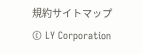規約サイトマップ
© LY Corporation